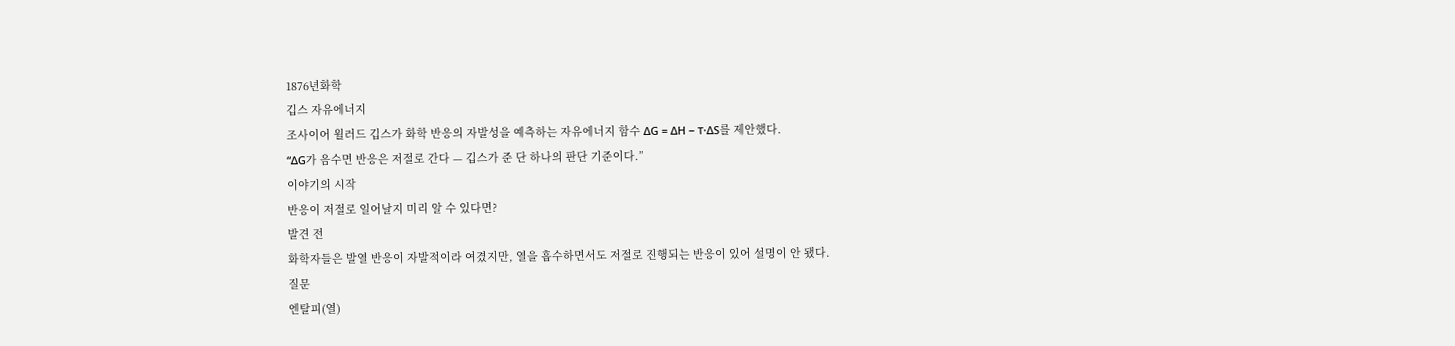1876년화학
깁스 자유에너지
조사이어 윌러드 깁스가 화학 반응의 자발성을 예측하는 자유에너지 함수 ΔG = ΔH − T·ΔS를 제안했다.
“ΔG가 음수면 반응은 저절로 간다 — 깁스가 준 단 하나의 판단 기준이다.”
이야기의 시작
반응이 저절로 일어날지 미리 알 수 있다면?
발견 전
화학자들은 발열 반응이 자발적이라 여겼지만, 열을 흡수하면서도 저절로 진행되는 반응이 있어 설명이 안 됐다.
질문
엔탈피(열)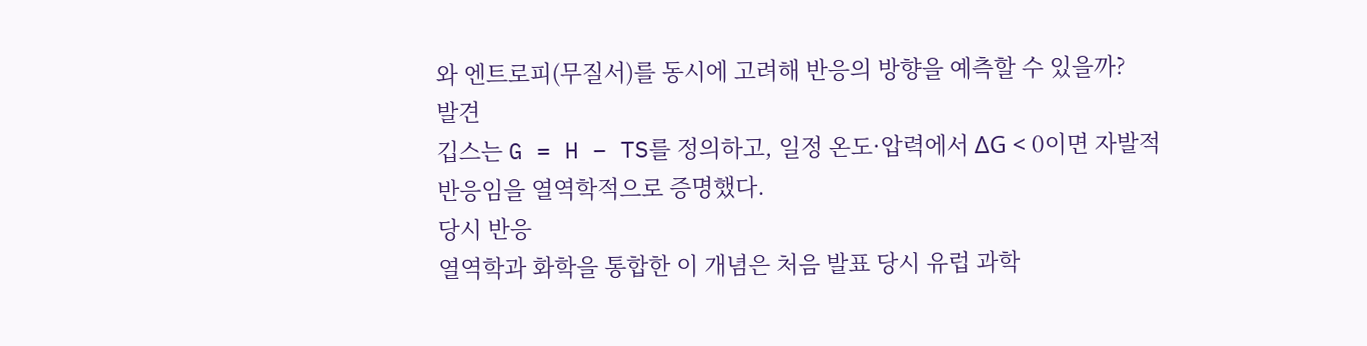와 엔트로피(무질서)를 동시에 고려해 반응의 방향을 예측할 수 있을까?
발견
깁스는 G = H − TS를 정의하고, 일정 온도·압력에서 ΔG < 0이면 자발적 반응임을 열역학적으로 증명했다.
당시 반응
열역학과 화학을 통합한 이 개념은 처음 발표 당시 유럽 과학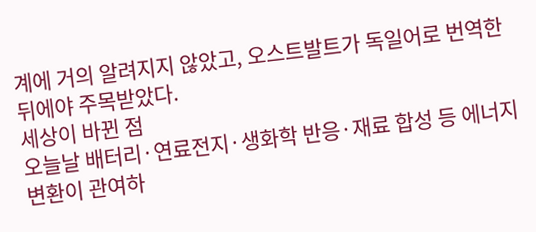계에 거의 알려지지 않았고, 오스트발트가 독일어로 번역한 뒤에야 주목받았다.
세상이 바뀐 점
오늘날 배터리·연료전지·생화학 반응·재료 합성 등 에너지 변환이 관여하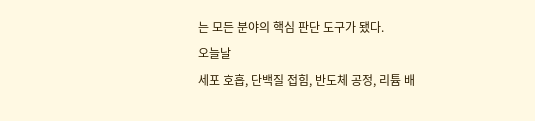는 모든 분야의 핵심 판단 도구가 됐다.
오늘날
세포 호흡, 단백질 접힘, 반도체 공정, 리튬 배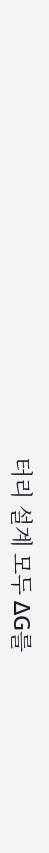터리 설계 모두 ΔG를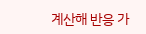계산해 반응 가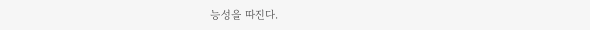능성을 따진다.